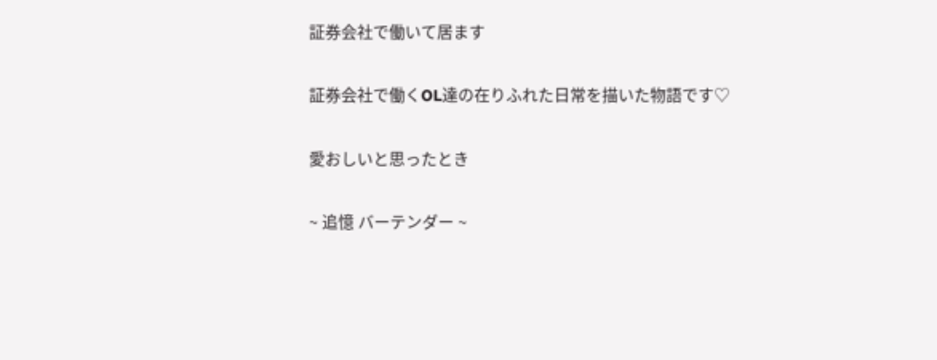証券会社で働いて居ます

証券会社で働くOL達の在りふれた日常を描いた物語です♡

愛おしいと思ったとき

~ 追憶 バーテンダー ~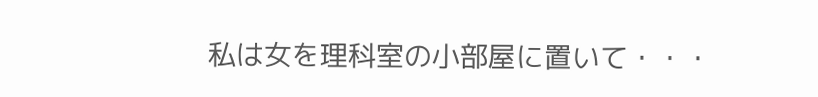私は女を理科室の小部屋に置いて・・・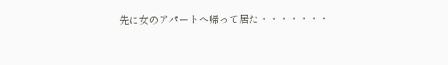先に女のアパートへ帰って居た・・・・・・・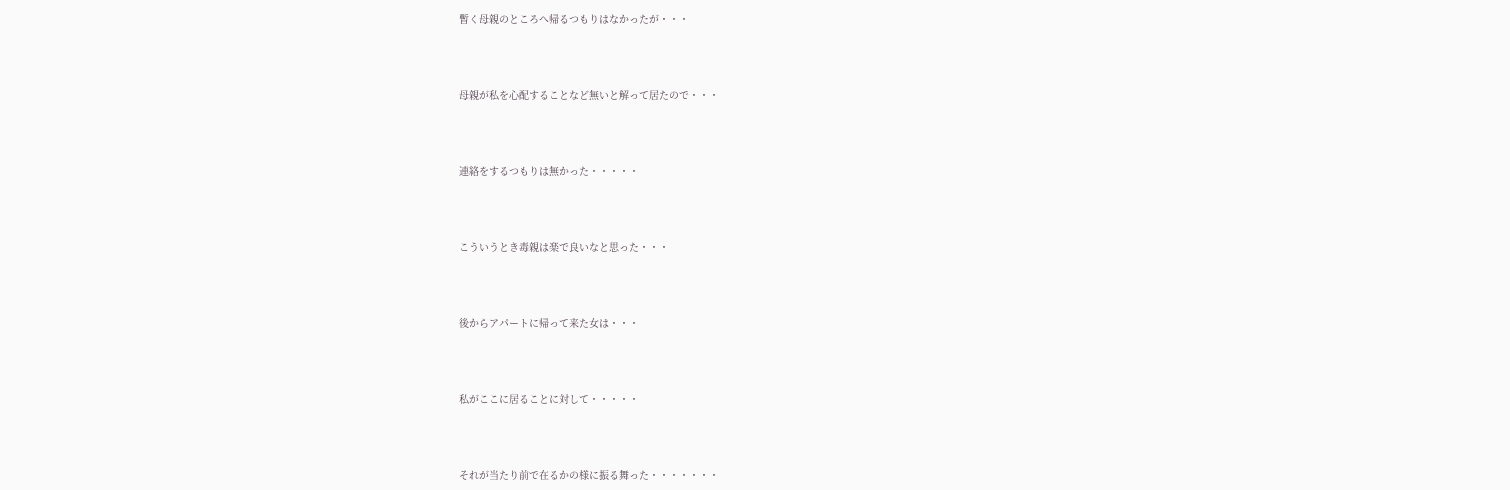暫く母親のところへ帰るつもりはなかったが・・・



母親が私を心配することなど無いと解って居たので・・・



連絡をするつもりは無かった・・・・・



こういうとき毒親は楽で良いなと思った・・・



後からアパートに帰って来た女は・・・



私がここに居ることに対して・・・・・



それが当たり前で在るかの様に振る舞った・・・・・・・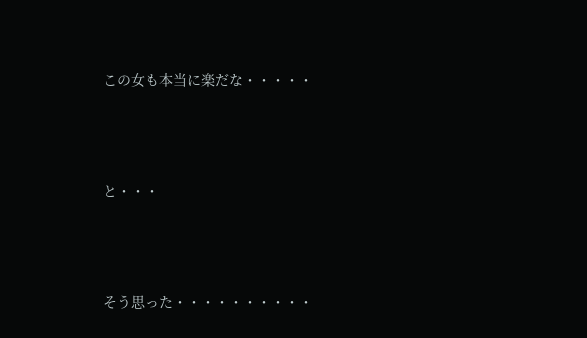この女も本当に楽だな・・・・・



と・・・



そう思った・・・・・・・・・・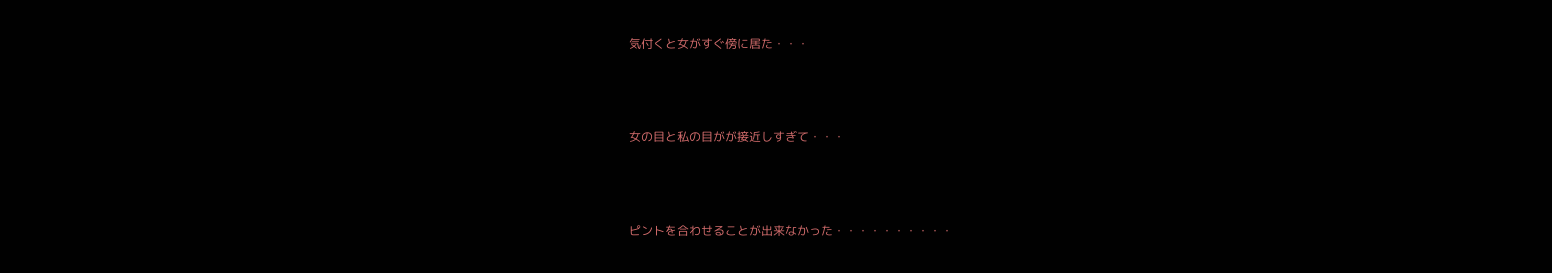気付くと女がすぐ傍に居た・・・



女の目と私の目がが接近しすぎて・・・



ピントを合わせることが出来なかった・・・・・・・・・・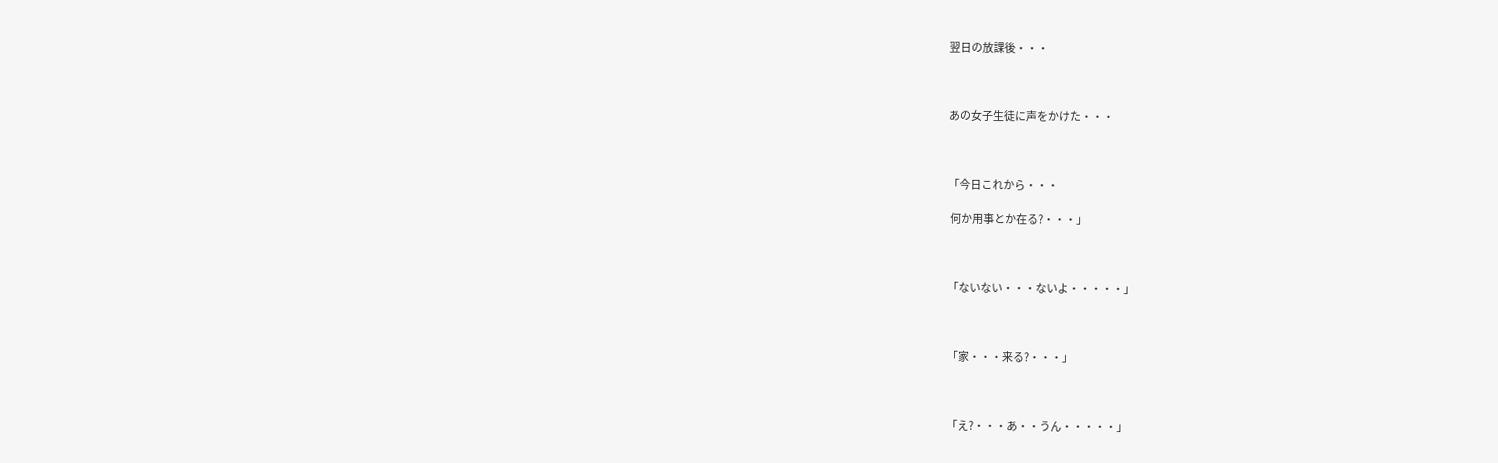翌日の放課後・・・



あの女子生徒に声をかけた・・・



「今日これから・・・

 何か用事とか在る?・・・」



「ないない・・・ないよ・・・・・」



「家・・・来る?・・・」



「え?・・・あ・・うん・・・・・」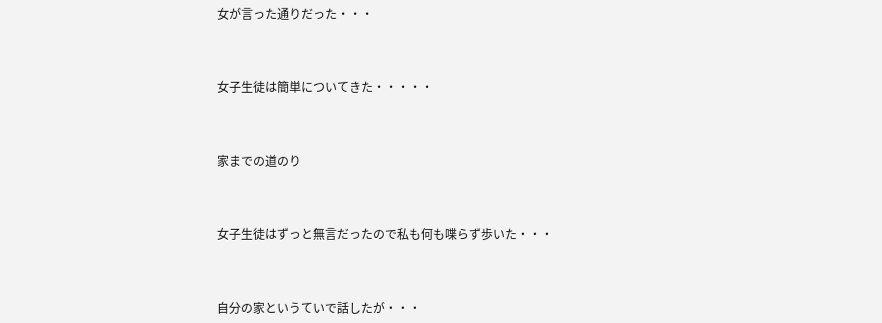女が言った通りだった・・・



女子生徒は簡単についてきた・・・・・



家までの道のり



女子生徒はずっと無言だったので私も何も喋らず歩いた・・・



自分の家というていで話したが・・・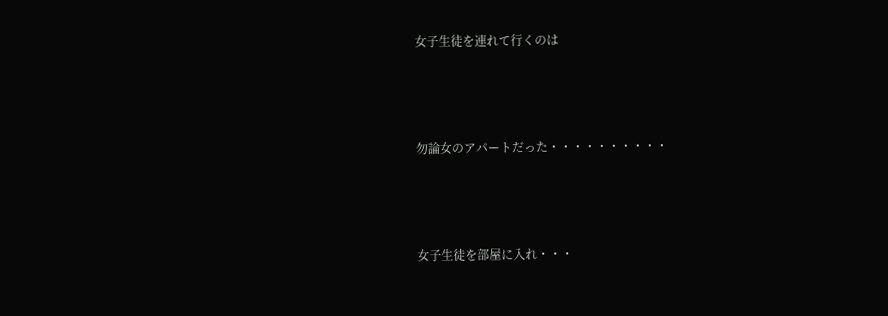女子生徒を連れて行くのは



勿論女のアパートだった・・・・・・・・・・



女子生徒を部屋に入れ・・・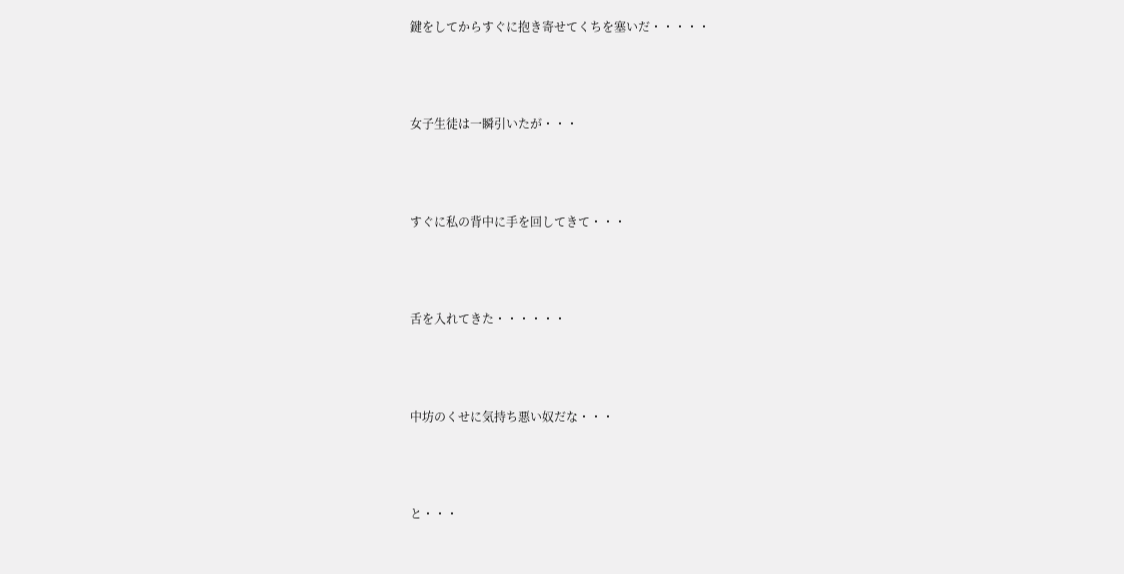鍵をしてからすぐに抱き寄せてくちを塞いだ・・・・・



女子生徒は一瞬引いたが・・・



すぐに私の背中に手を回してきて・・・



舌を入れてきた・・・・・・



中坊のくせに気持ち悪い奴だな・・・



と・・・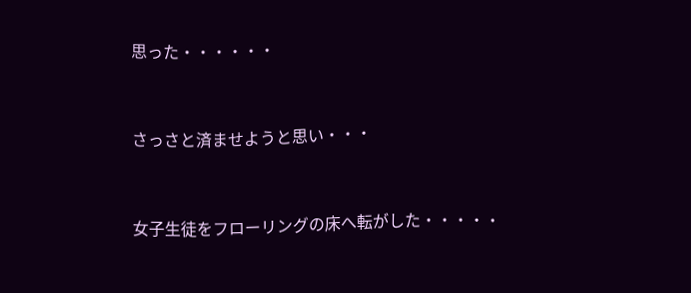思った・・・・・・



さっさと済ませようと思い・・・



女子生徒をフローリングの床へ転がした・・・・・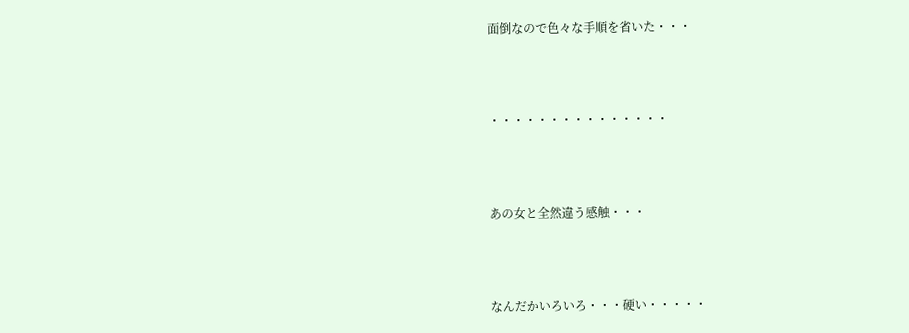面倒なので色々な手順を省いた・・・



・・・・・・・・・・・・・・・



あの女と全然違う感触・・・



なんだかいろいろ・・・硬い・・・・・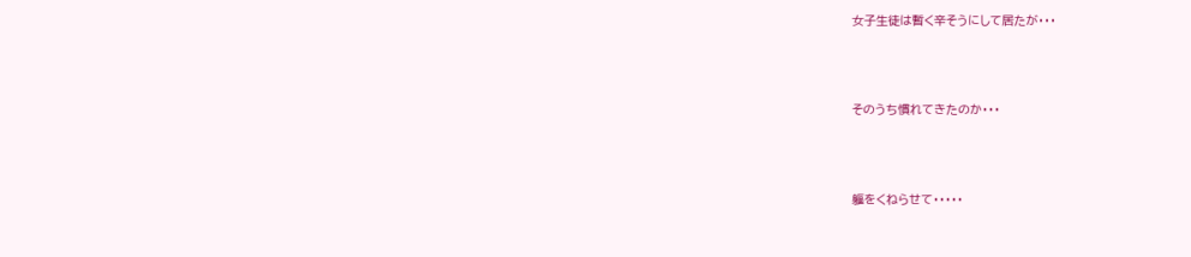女子生徒は暫く辛そうにして居たが・・・



そのうち慣れてきたのか・・・



軀をくねらせて・・・・・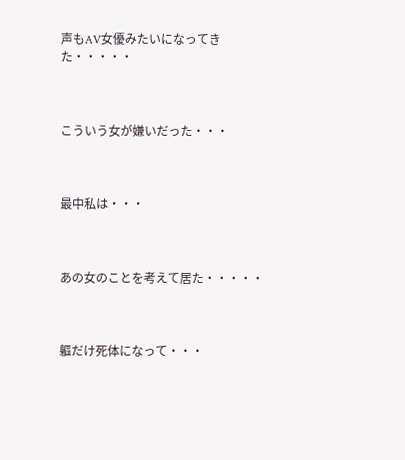声もAV女優みたいになってきた・・・・・



こういう女が嫌いだった・・・



最中私は・・・



あの女のことを考えて居た・・・・・



軀だけ死体になって・・・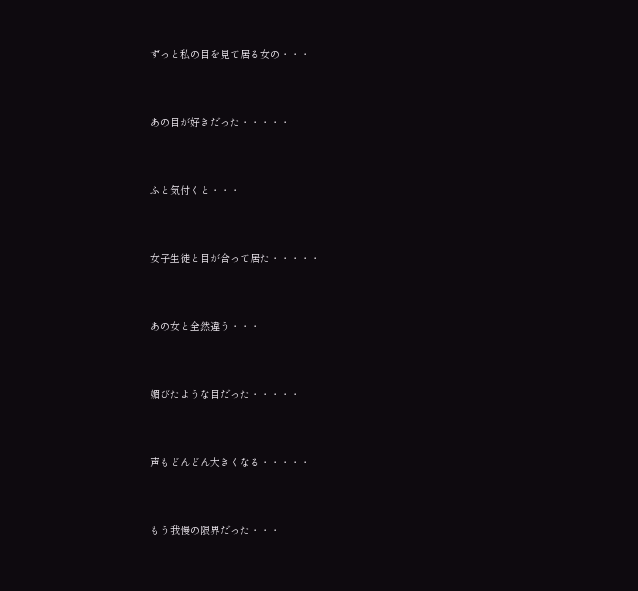ずっと私の目を見て居る女の・・・



あの目が好きだった・・・・・



ふと気付くと・・・



女子生徒と目が合って居た・・・・・



あの女と全然違う・・・



媚びたような目だった・・・・・



声もどんどん大きくなる・・・・・



もう我慢の限界だった・・・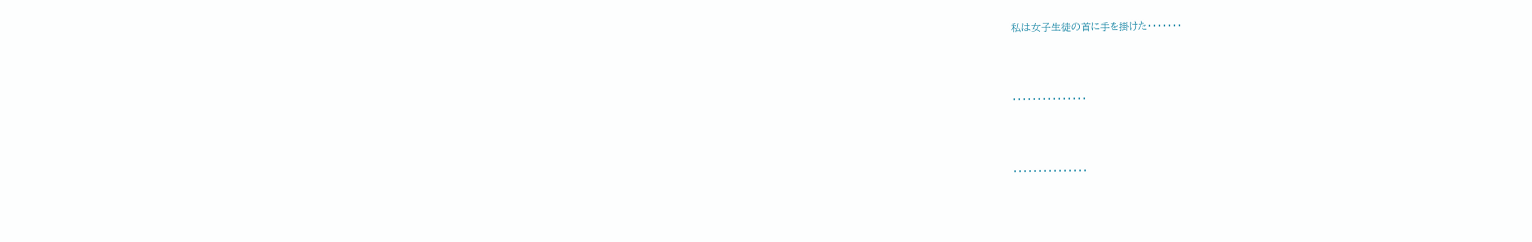私は女子生徒の首に手を掛けた・・・・・・・



・・・・・・・・・・・・・・・



・・・・・・・・・・・・・・・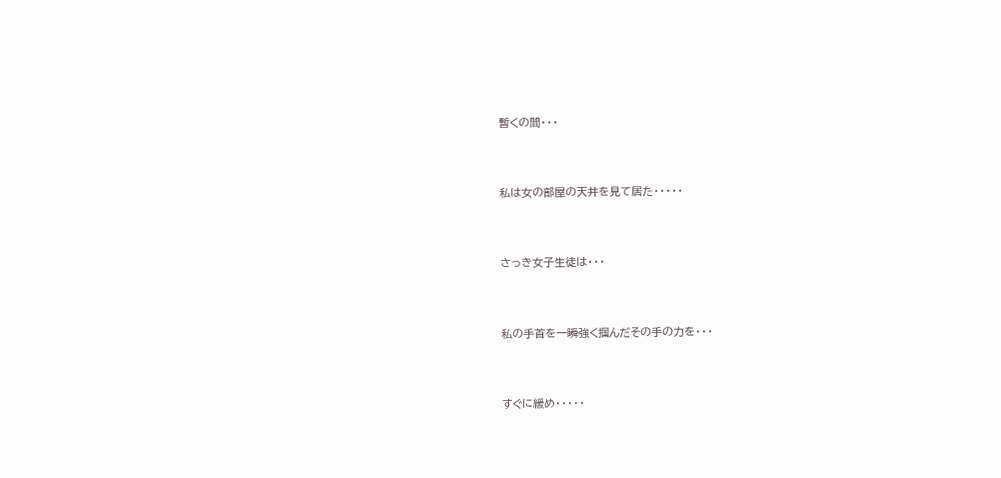暫くの間・・・



私は女の部屋の天井を見て居た・・・・・



さっき女子生徒は・・・



私の手首を一瞬強く掴んだその手の力を・・・



すぐに緩め・・・・・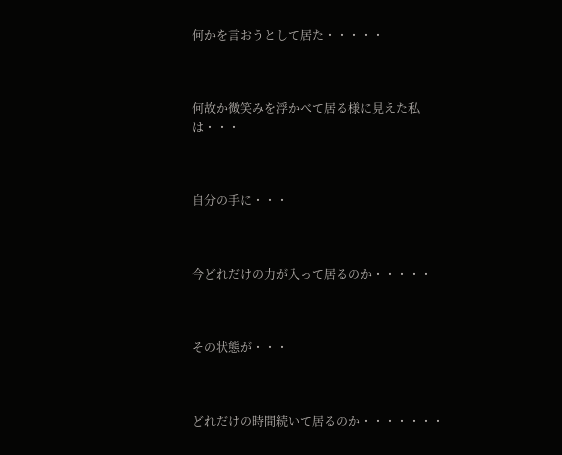何かを言おうとして居た・・・・・



何故か微笑みを浮かべて居る様に見えた私は・・・



自分の手に・・・



今どれだけの力が入って居るのか・・・・・



その状態が・・・



どれだけの時間続いて居るのか・・・・・・・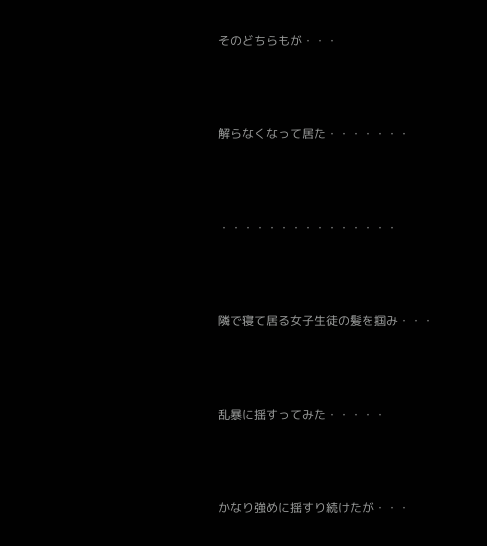そのどちらもが・・・



解らなくなって居た・・・・・・・



・・・・・・・・・・・・・・・



隣で寝て居る女子生徒の髪を掴み・・・



乱暴に揺すってみた・・・・・



かなり強めに揺すり続けたが・・・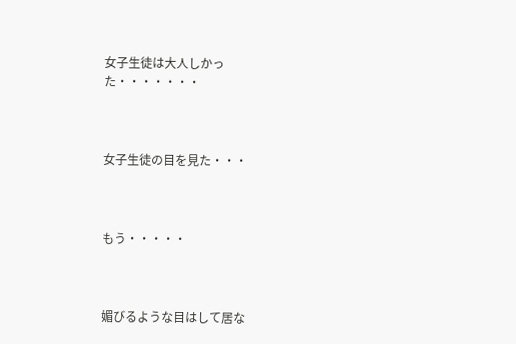女子生徒は大人しかった・・・・・・・



女子生徒の目を見た・・・



もう・・・・・



媚びるような目はして居な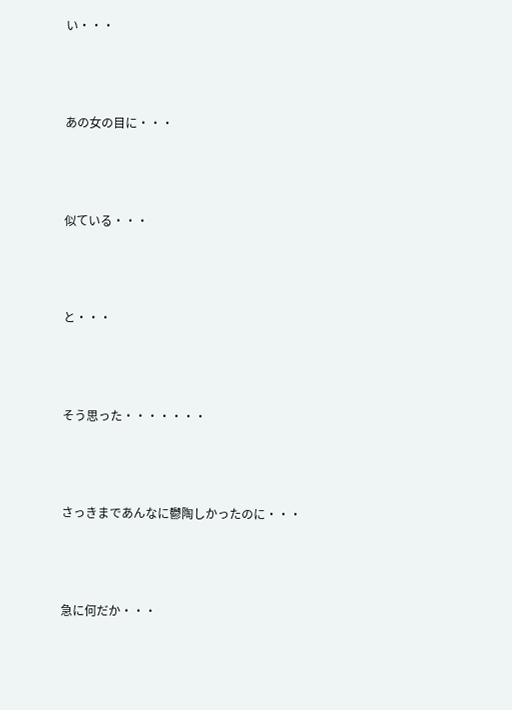い・・・



あの女の目に・・・



似ている・・・



と・・・



そう思った・・・・・・・



さっきまであんなに鬱陶しかったのに・・・



急に何だか・・・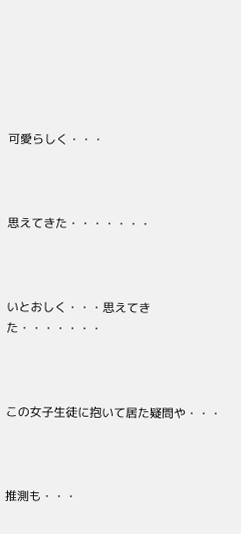可愛らしく・・・



思えてきた・・・・・・・



いとおしく・・・思えてきた・・・・・・・



この女子生徒に抱いて居た疑問や・・・



推測も・・・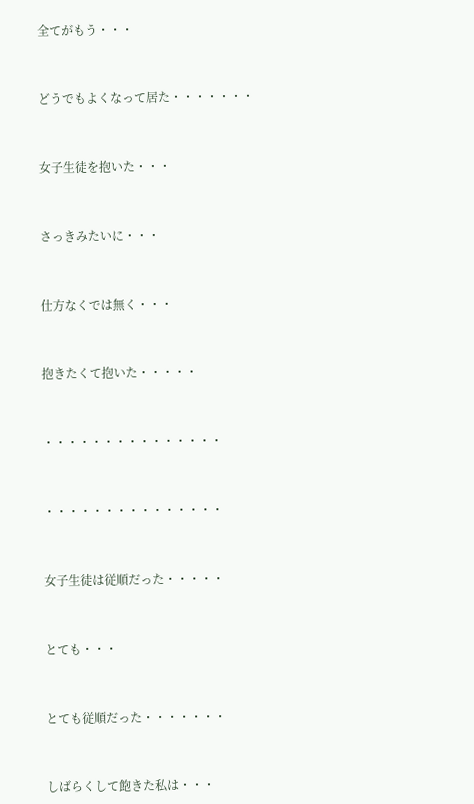全てがもう・・・



どうでもよくなって居た・・・・・・・



女子生徒を抱いた・・・



さっきみたいに・・・



仕方なくでは無く・・・



抱きたくて抱いた・・・・・



・・・・・・・・・・・・・・・



・・・・・・・・・・・・・・・



女子生徒は従順だった・・・・・



とても・・・



とても従順だった・・・・・・・



しばらくして飽きた私は・・・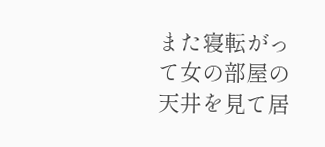また寝転がって女の部屋の天井を見て居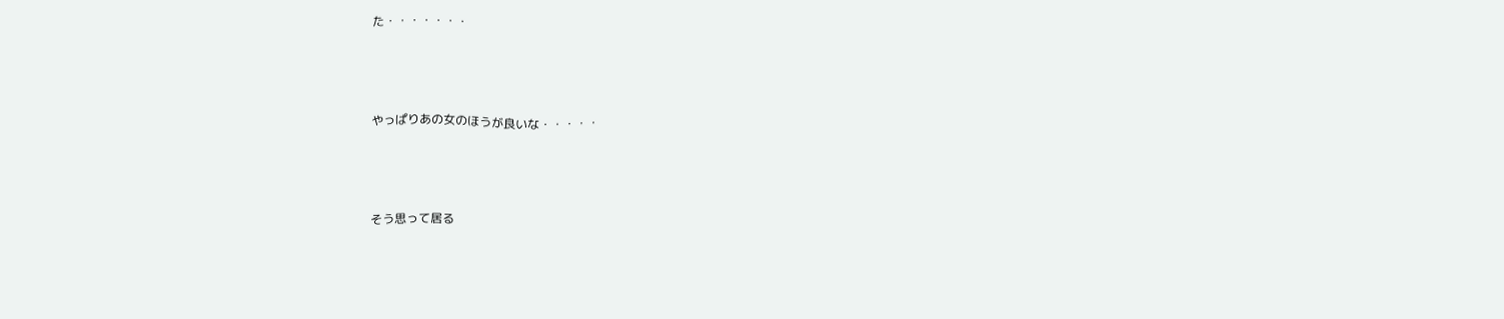た・・・・・・・



やっぱりあの女のほうが良いな・・・・・



そう思って居る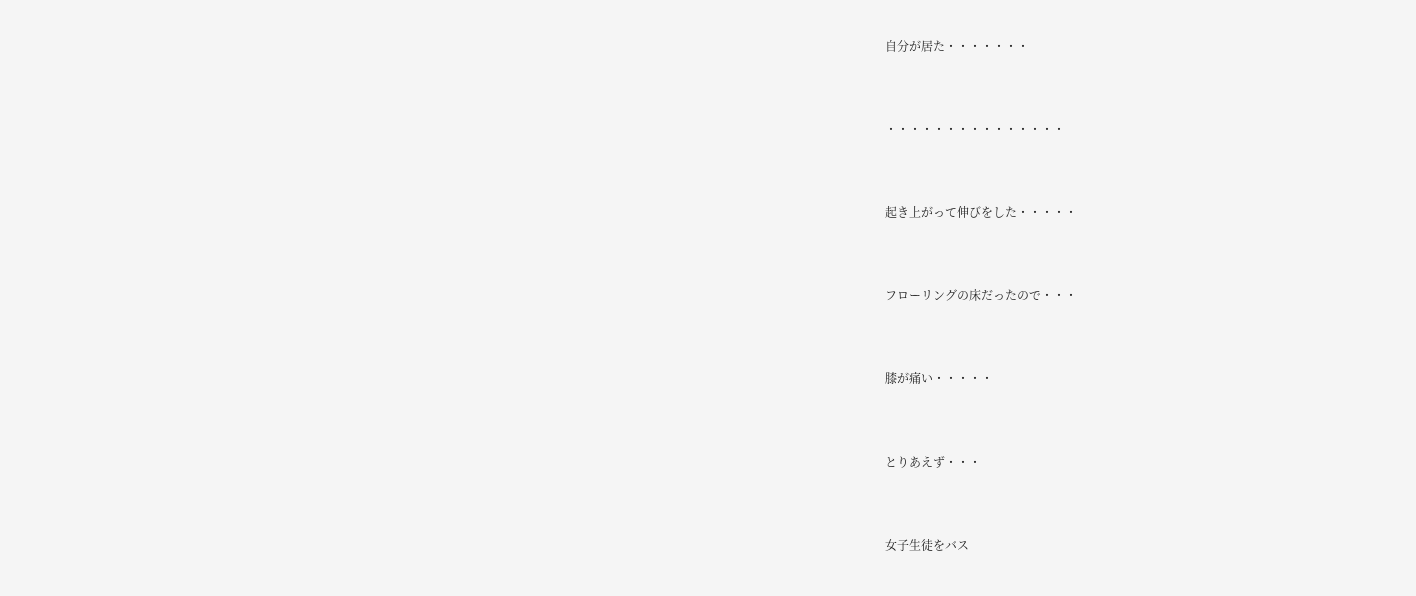自分が居た・・・・・・・



・・・・・・・・・・・・・・・



起き上がって伸びをした・・・・・



フローリングの床だったので・・・



膝が痛い・・・・・



とりあえず・・・



女子生徒をバス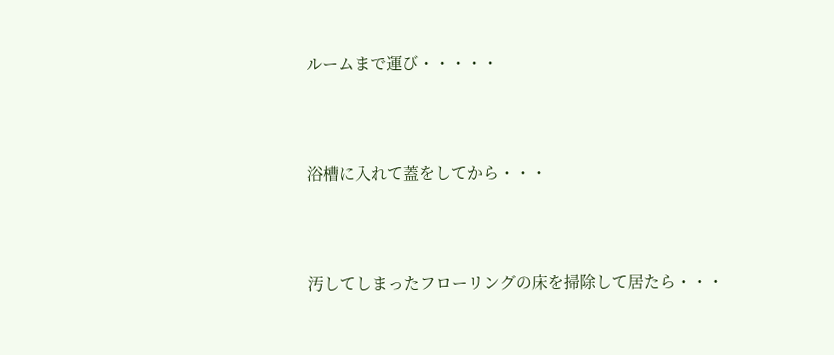ルームまで運び・・・・・



浴槽に入れて蓋をしてから・・・



汚してしまったフローリングの床を掃除して居たら・・・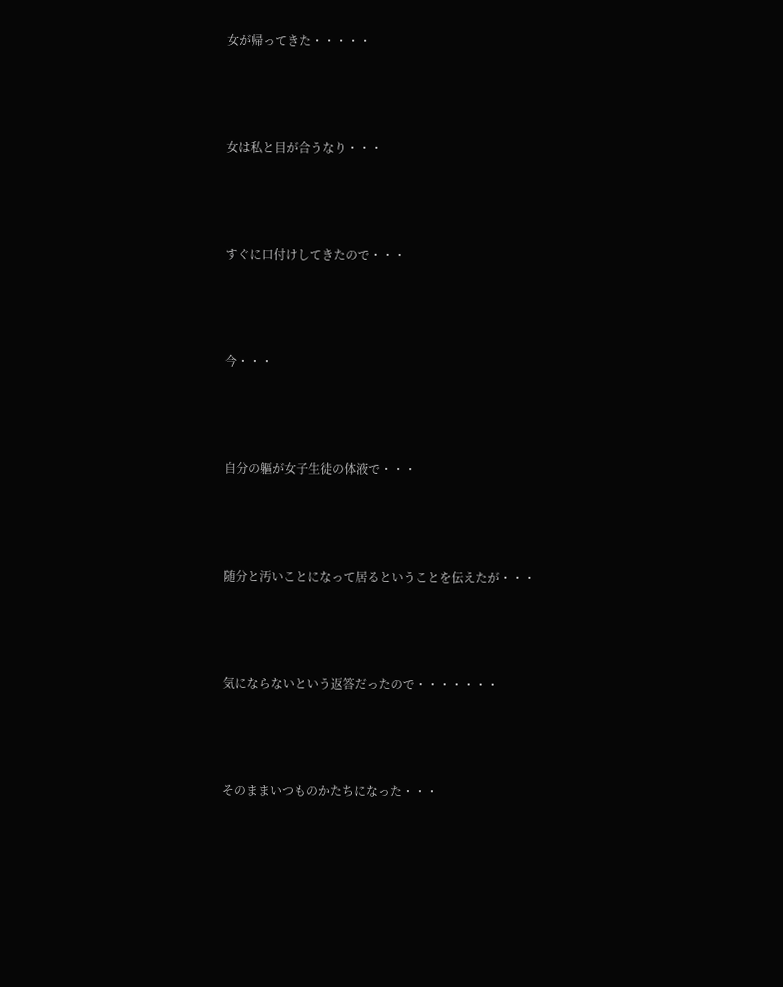女が帰ってきた・・・・・



女は私と目が合うなり・・・



すぐに口付けしてきたので・・・



今・・・



自分の軀が女子生徒の体液で・・・



随分と汚いことになって居るということを伝えたが・・・



気にならないという返答だったので・・・・・・・



そのままいつものかたちになった・・・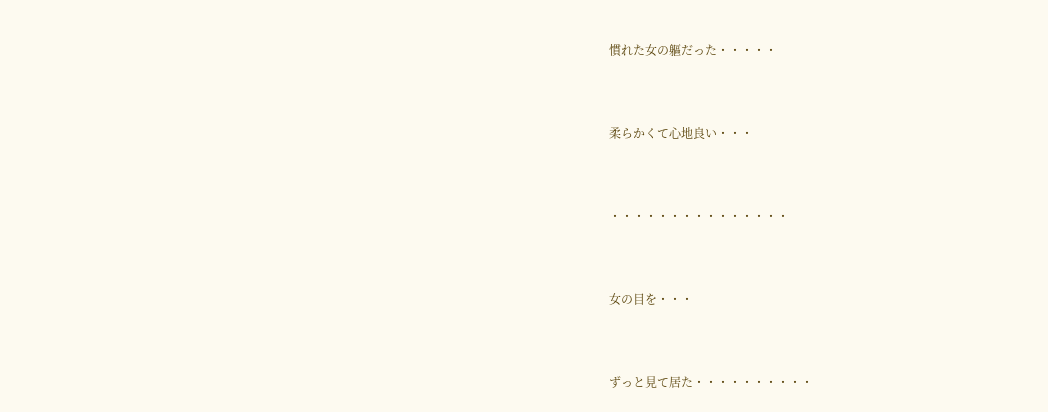慣れた女の軀だった・・・・・



柔らかくて心地良い・・・



・・・・・・・・・・・・・・・



女の目を・・・



ずっと見て居た・・・・・・・・・・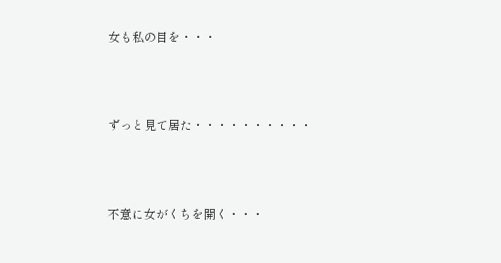女も私の目を・・・



ずっと見て居た・・・・・・・・・・



不意に女がくちを開く・・・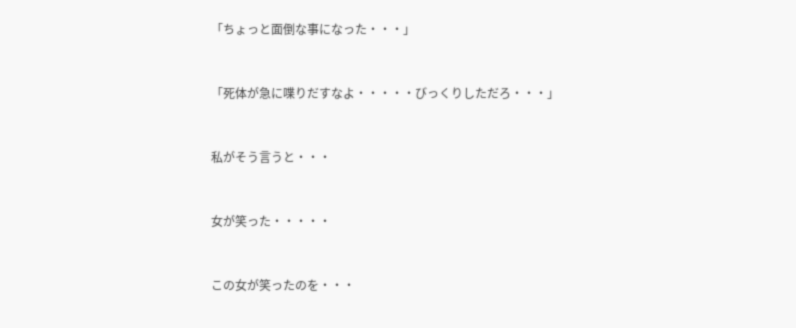「ちょっと面倒な事になった・・・」



「死体が急に喋りだすなよ・・・・・びっくりしただろ・・・」



私がそう言うと・・・



女が笑った・・・・・



この女が笑ったのを・・・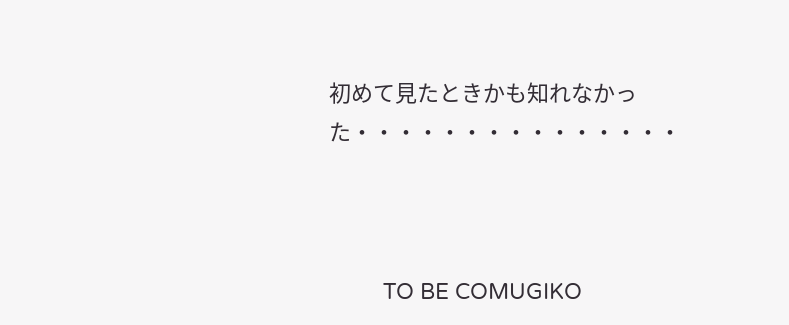初めて見たときかも知れなかった・・・・・・・・・・・・・・・



         TO BE COMUGIKO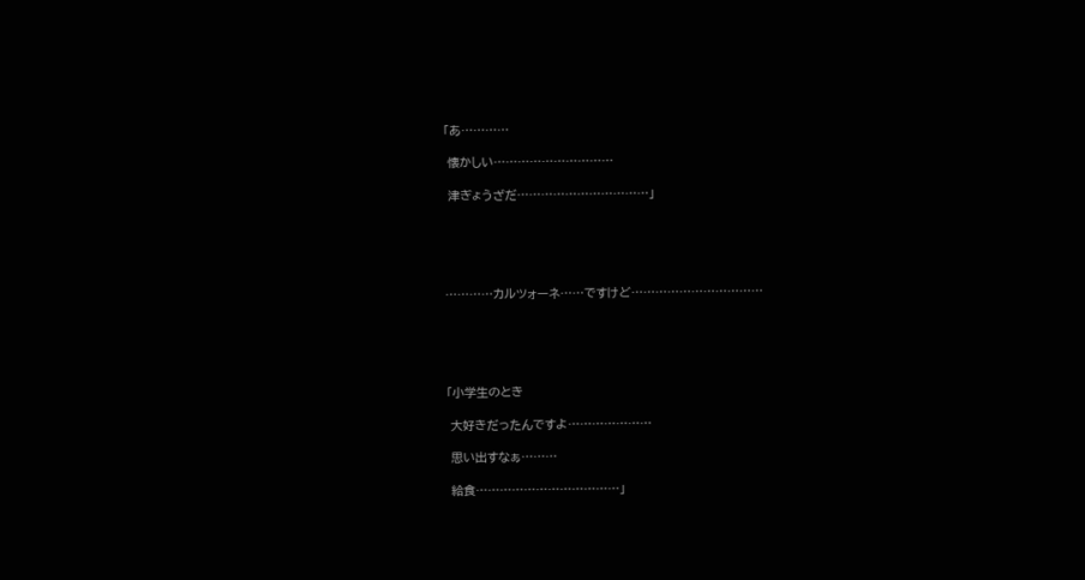「あ…………

 懐かしい…………………………

 津ぎょうざだ……………………………」





…………カルツォーネ……ですけど……………………………





「小学生のとき

 大好きだったんですよ…………………

 思い出すなぁ………

 給食………………………………」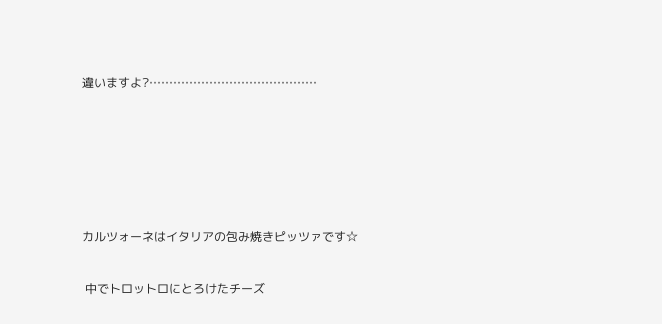違いますよ?……………………………………





カルツォーネはイタリアの包み焼きピッツァです☆

 中でトロットロにとろけたチーズ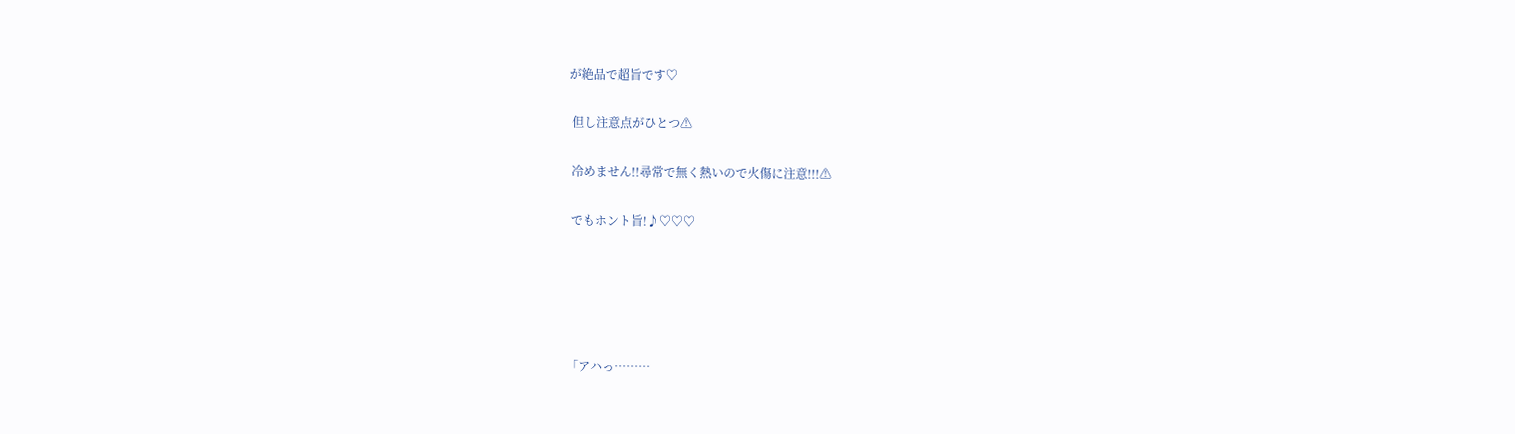が絶品で超旨です♡

 但し注意点がひとつ⚠

 冷めません!!尋常で無く熱いので火傷に注意!!!⚠

 でもホント旨!♪♡♡♡





「アハっ………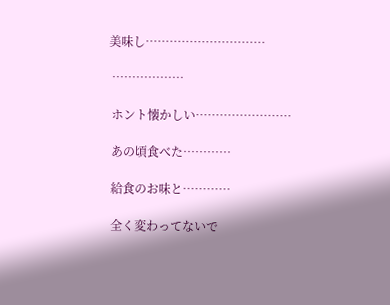美味し…………………………

 ………………

 ホント懐かしい……………………

 あの頃食べた…………

 給食のお味と…………

 全く変わってないで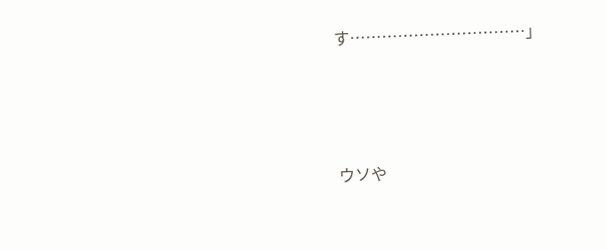す……………………………」




ウソや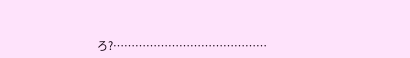ろ?……………………………………